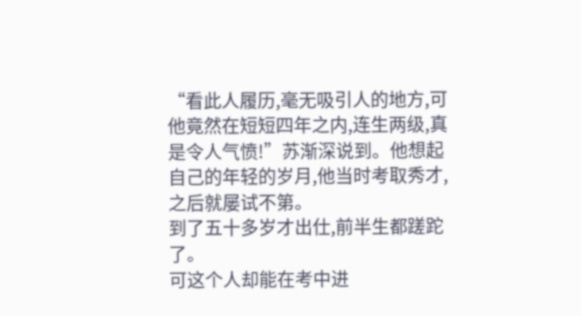“看此人履历,毫无吸引人的地方,可他竟然在短短四年之内,连生两级,真是令人气愤!”苏渐深说到。他想起自己的年轻的岁月,他当时考取秀才,之后就屡试不第。
到了五十多岁才出仕,前半生都蹉跎了。
可这个人却能在考中进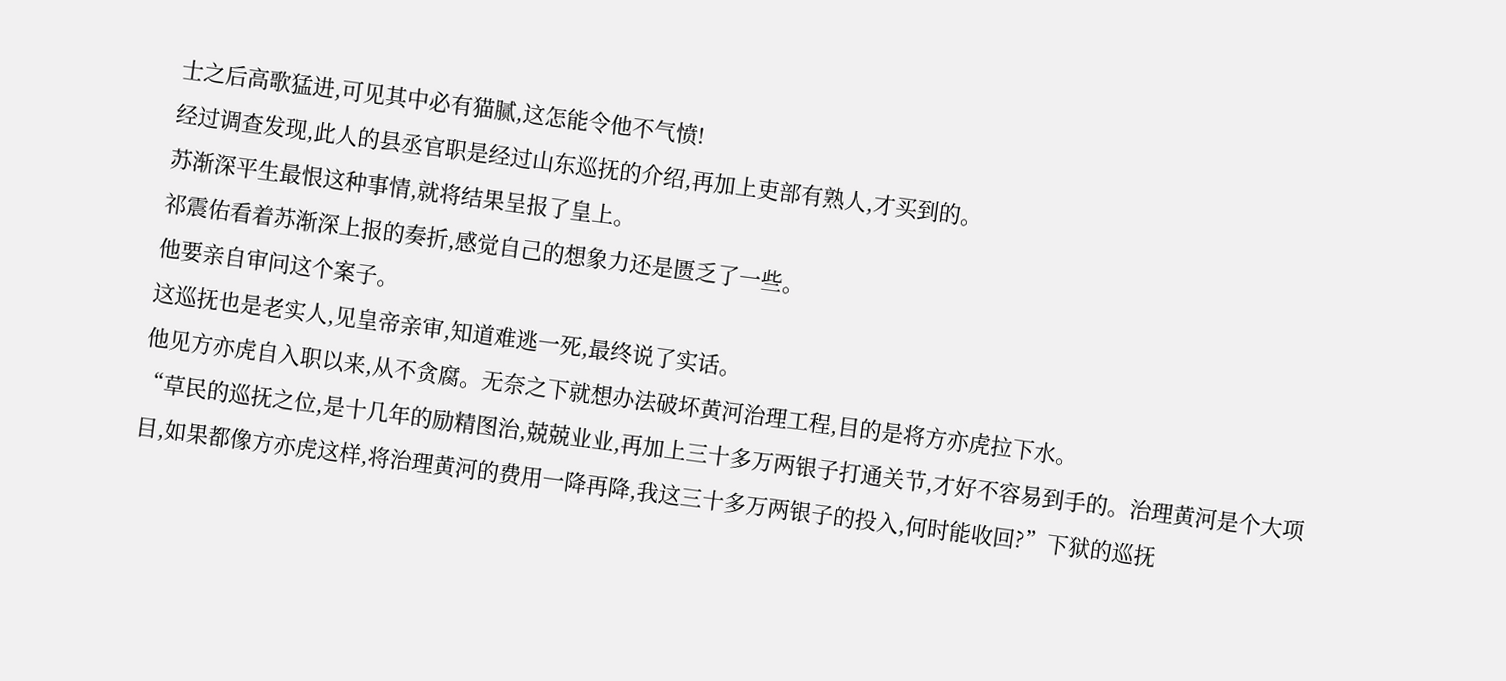士之后高歌猛进,可见其中必有猫腻,这怎能令他不气愤!
经过调查发现,此人的县丞官职是经过山东巡抚的介绍,再加上吏部有熟人,才买到的。
苏渐深平生最恨这种事情,就将结果呈报了皇上。
祁震佑看着苏渐深上报的奏折,感觉自己的想象力还是匮乏了一些。
他要亲自审问这个案子。
这巡抚也是老实人,见皇帝亲审,知道难逃一死,最终说了实话。
他见方亦虎自入职以来,从不贪腐。无奈之下就想办法破坏黄河治理工程,目的是将方亦虎拉下水。
“草民的巡抚之位,是十几年的励精图治,兢兢业业,再加上三十多万两银子打通关节,才好不容易到手的。治理黄河是个大项目,如果都像方亦虎这样,将治理黄河的费用一降再降,我这三十多万两银子的投入,何时能收回?”下狱的巡抚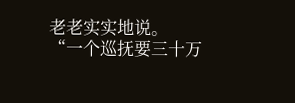老老实实地说。
“一个巡抚要三十万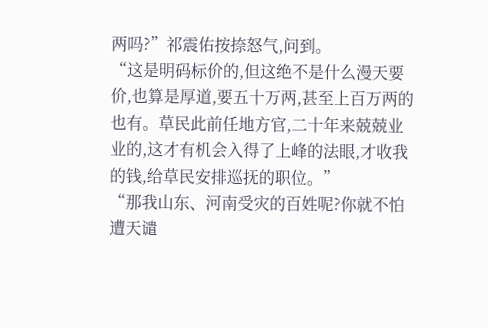两吗?”祁震佑按捺怒气,问到。
“这是明码标价的,但这绝不是什么漫天要价,也算是厚道,要五十万两,甚至上百万两的也有。草民此前任地方官,二十年来兢兢业业的,这才有机会入得了上峰的法眼,才收我的钱,给草民安排巡抚的职位。”
“那我山东、河南受灾的百姓呢?你就不怕遭天谴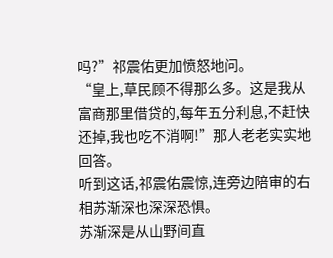吗?”祁震佑更加愤怒地问。
“皇上,草民顾不得那么多。这是我从富商那里借贷的,每年五分利息,不赶快还掉,我也吃不消啊!”那人老老实实地回答。
听到这话,祁震佑震惊,连旁边陪审的右相苏渐深也深深恐惧。
苏渐深是从山野间直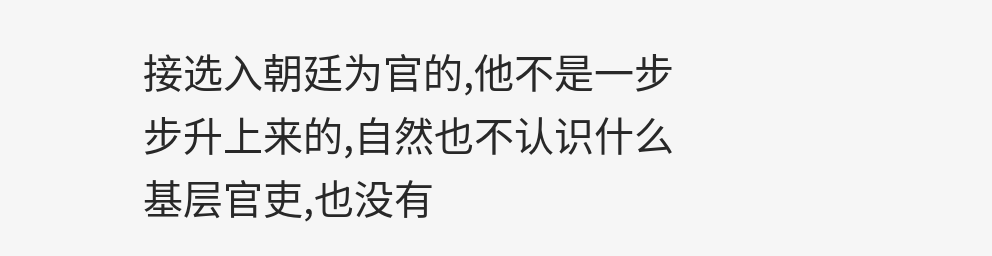接选入朝廷为官的,他不是一步步升上来的,自然也不认识什么基层官吏,也没有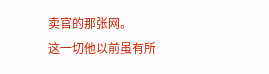卖官的那张网。
这一切他以前虽有所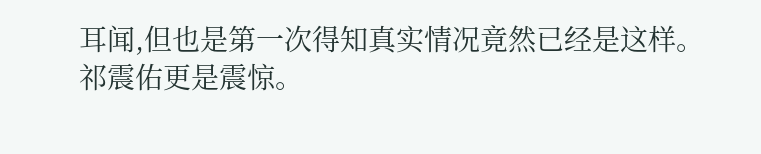耳闻,但也是第一次得知真实情况竟然已经是这样。
祁震佑更是震惊。